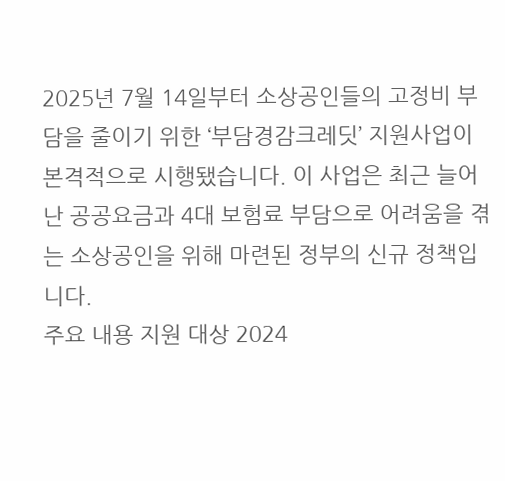2025년 7월 14일부터 소상공인들의 고정비 부담을 줄이기 위한 ‘부담경감크레딧’ 지원사업이 본격적으로 시행됐습니다. 이 사업은 최근 늘어난 공공요금과 4대 보험료 부담으로 어려움을 겪는 소상공인을 위해 마련된 정부의 신규 정책입니다.
주요 내용 지원 대상 2024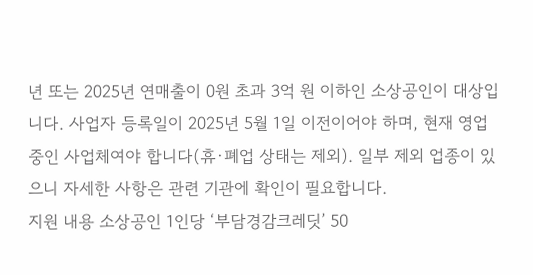년 또는 2025년 연매출이 0원 초과 3억 원 이하인 소상공인이 대상입니다. 사업자 등록일이 2025년 5월 1일 이전이어야 하며, 현재 영업 중인 사업체여야 합니다(휴·폐업 상태는 제외). 일부 제외 업종이 있으니 자세한 사항은 관련 기관에 확인이 필요합니다.
지원 내용 소상공인 1인당 ‘부담경감크레딧’ 50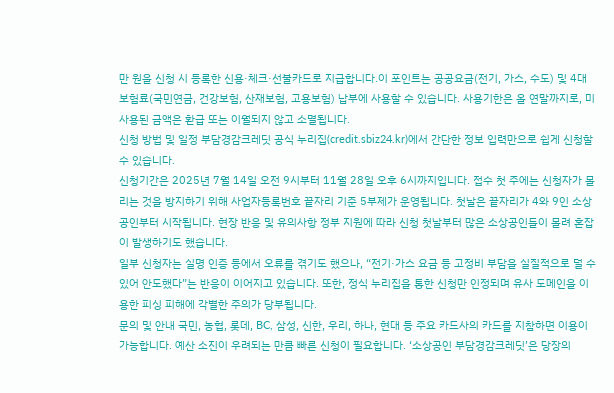만 원을 신청 시 등록한 신용·체크·선불카드로 지급합니다.이 포인트는 공공요금(전기, 가스, 수도) 및 4대 보험료(국민연금, 건강보험, 산재보험, 고용보험) 납부에 사용할 수 있습니다. 사용기한은 올 연말까지로, 미사용된 금액은 환급 또는 이월되지 않고 소멸됩니다.
신청 방법 및 일정 부담경감크레딧 공식 누리집(credit.sbiz24.kr)에서 간단한 정보 입력만으로 쉽게 신청할 수 있습니다.
신청기간은 2025년 7월 14일 오전 9시부터 11월 28일 오후 6시까지입니다. 접수 첫 주에는 신청자가 몰리는 것을 방지하기 위해 사업자등록번호 끝자리 기준 5부제가 운영됩니다. 첫날은 끝자리가 4와 9인 소상공인부터 시작됩니다. 현장 반응 및 유의사항 정부 지원에 따라 신청 첫날부터 많은 소상공인들이 몰려 혼잡이 발생하기도 했습니다.
일부 신청자는 실명 인증 등에서 오류를 겪기도 했으나, “전기·가스 요금 등 고정비 부담을 실질적으로 덜 수 있어 안도했다”는 반응이 이어지고 있습니다. 또한, 정식 누리집을 통한 신청만 인정되며 유사 도메인을 이용한 피싱 피해에 각별한 주의가 당부됩니다.
문의 및 안내 국민, 농협, 롯데, BC, 삼성, 신한, 우리, 하나, 현대 등 주요 카드사의 카드를 지참하면 이용이 가능합니다. 예산 소진이 우려되는 만큼 빠른 신청이 필요합니다. ‘소상공인 부담경감크레딧’은 당장의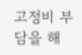고정비 부담을 해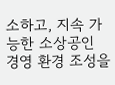소하고, 지속 가능한 소상공인 경영 환경 조성을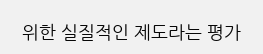위한 실질적인 제도라는 평가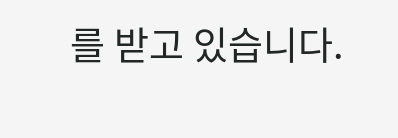를 받고 있습니다.